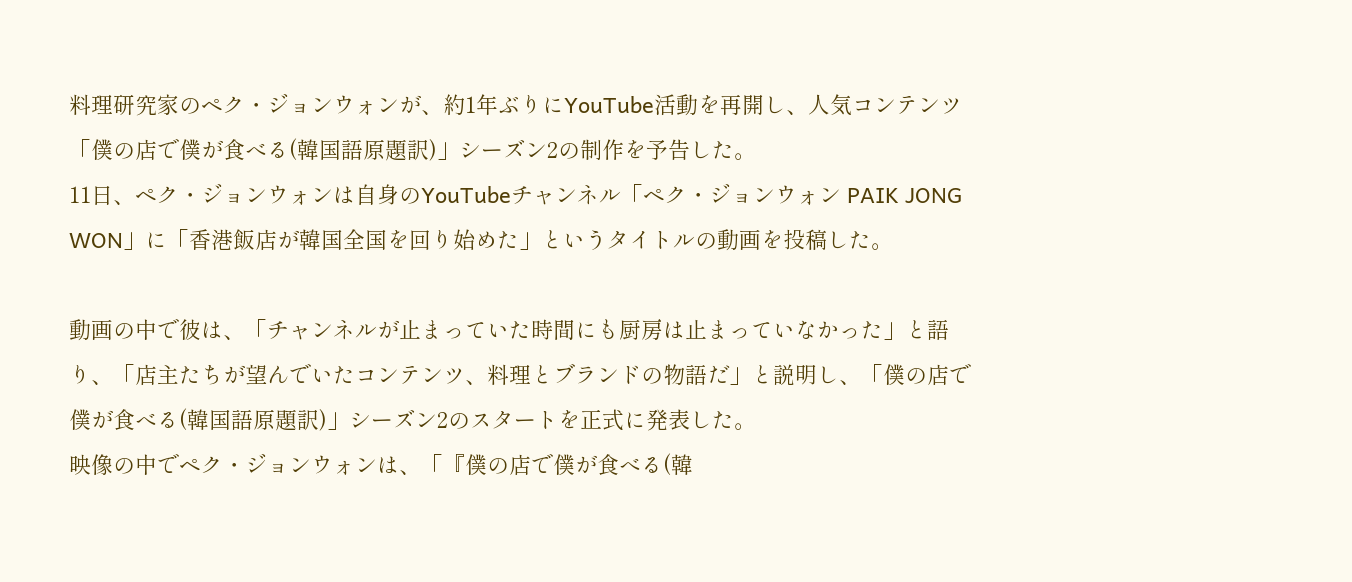料理研究家のペク・ジョンウォンが、約1年ぶりにYouTube活動を再開し、人気コンテンツ「僕の店で僕が食べる(韓国語原題訳)」シーズン2の制作を予告した。
11日、ペク・ジョンウォンは自身のYouTubeチャンネル「ペク・ジョンウォン PAIK JONG WON」に「香港飯店が韓国全国を回り始めた」というタイトルの動画を投稿した。

動画の中で彼は、「チャンネルが止まっていた時間にも厨房は止まっていなかった」と語り、「店主たちが望んでいたコンテンツ、料理とブランドの物語だ」と説明し、「僕の店で僕が食べる(韓国語原題訳)」シーズン2のスタートを正式に発表した。
映像の中でペク・ジョンウォンは、「『僕の店で僕が食べる(韓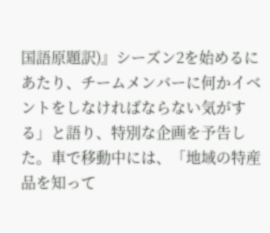国語原題訳)』シーズン2を始めるにあたり、チームメンバーに何かイベントをしなければならない気がする」と語り、特別な企画を予告した。車で移動中には、「地域の特産品を知って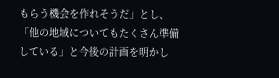もらう機会を作れそうだ」とし、「他の地域についてもたくさん準備している」と今後の計画を明かし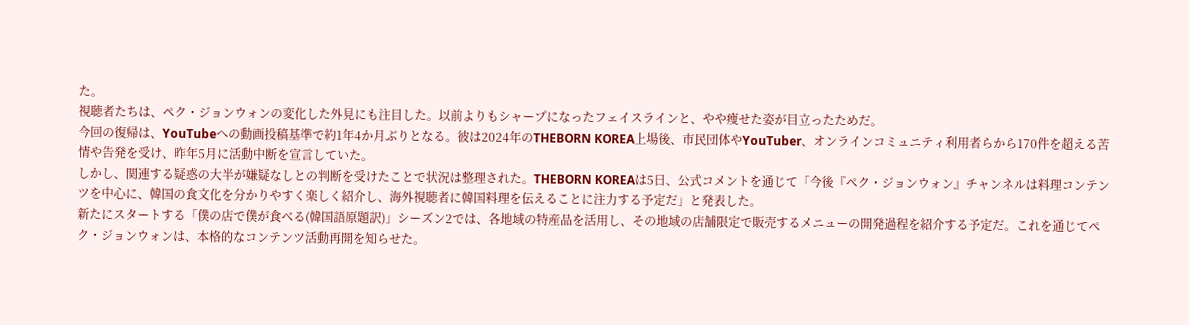た。
視聴者たちは、ペク・ジョンウォンの変化した外見にも注目した。以前よりもシャープになったフェイスラインと、やや痩せた姿が目立ったためだ。
今回の復帰は、YouTubeへの動画投稿基準で約1年4か月ぶりとなる。彼は2024年のTHEBORN KOREA上場後、市民団体やYouTuber、オンラインコミュニティ利用者らから170件を超える苦情や告発を受け、昨年5月に活動中断を宣言していた。
しかし、関連する疑惑の大半が嫌疑なしとの判断を受けたことで状況は整理された。THEBORN KOREAは5日、公式コメントを通じて「今後『ペク・ジョンウォン』チャンネルは料理コンテンツを中心に、韓国の食文化を分かりやすく楽しく紹介し、海外視聴者に韓国料理を伝えることに注力する予定だ」と発表した。
新たにスタートする「僕の店で僕が食べる(韓国語原題訳)」シーズン2では、各地域の特産品を活用し、その地域の店舗限定で販売するメニューの開発過程を紹介する予定だ。これを通じてペク・ジョンウォンは、本格的なコンテンツ活動再開を知らせた。